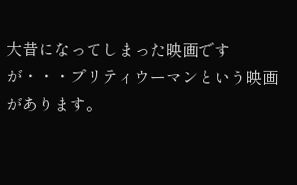大昔になってしまった映画ですが・・・プリティウーマンという映画があります。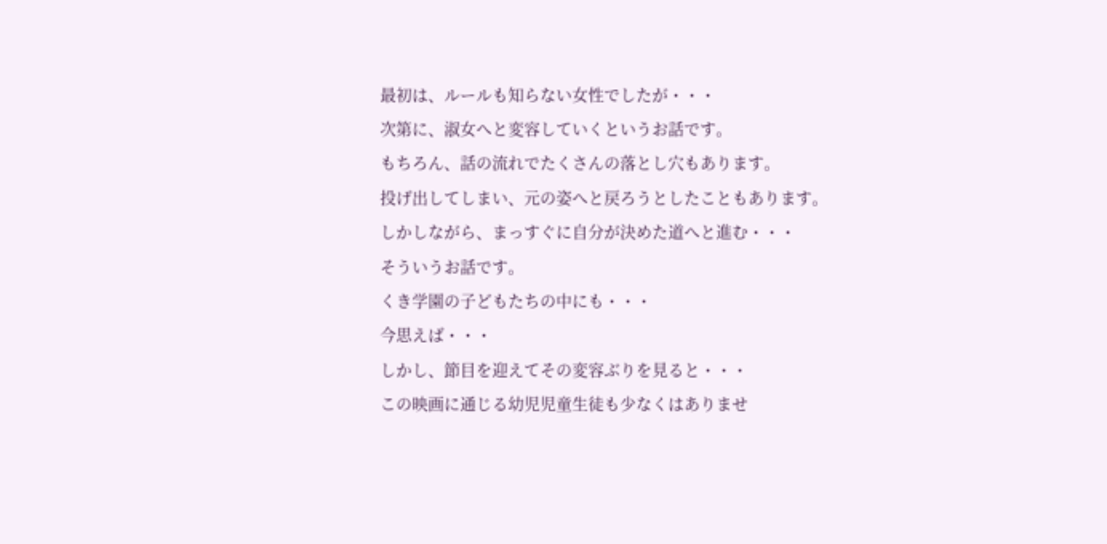最初は、ルールも知らない女性でしたが・・・
次第に、淑女へと変容していくというお話です。
もちろん、話の流れでたくさんの落とし穴もあります。
投げ出してしまい、元の姿へと戻ろうとしたこともあります。
しかしながら、まっすぐに自分が決めた道へと進む・・・
そういうお話です。
くき学園の子どもたちの中にも・・・
今思えば・・・
しかし、節目を迎えてその変容ぶりを見ると・・・
この映画に通じる幼児児童生徒も少なくはありませ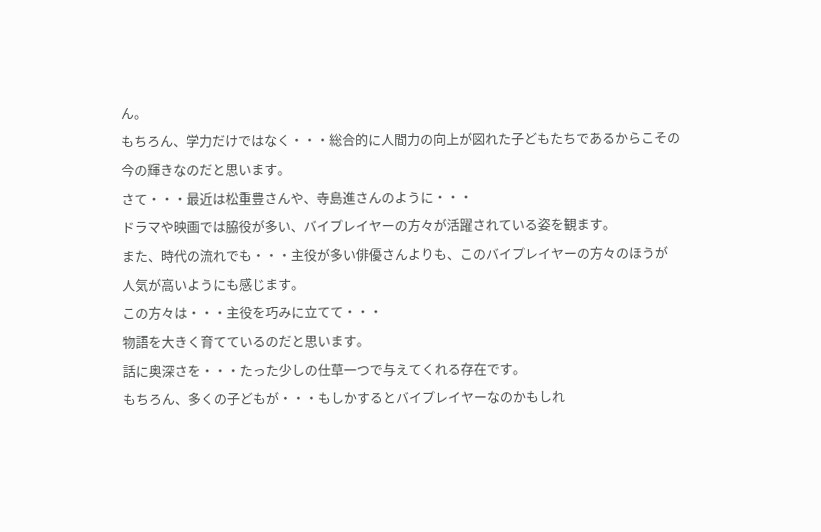ん。
もちろん、学力だけではなく・・・総合的に人間力の向上が図れた子どもたちであるからこその
今の輝きなのだと思います。
さて・・・最近は松重豊さんや、寺島進さんのように・・・
ドラマや映画では脇役が多い、バイプレイヤーの方々が活躍されている姿を観ます。
また、時代の流れでも・・・主役が多い俳優さんよりも、このバイプレイヤーの方々のほうが
人気が高いようにも感じます。
この方々は・・・主役を巧みに立てて・・・
物語を大きく育てているのだと思います。
話に奥深さを・・・たった少しの仕草一つで与えてくれる存在です。
もちろん、多くの子どもが・・・もしかするとバイプレイヤーなのかもしれ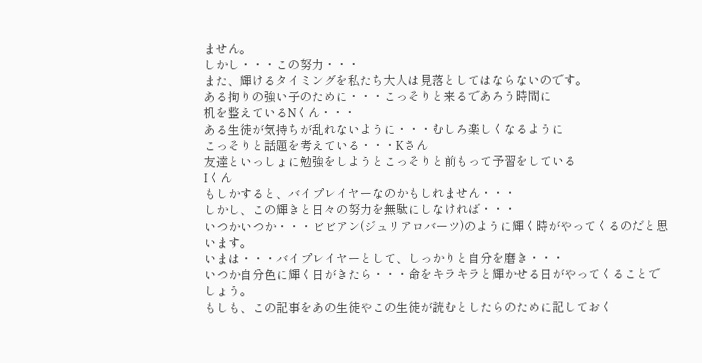ません。
しかし・・・この努力・・・
また、輝けるタイミングを私たち大人は見落としてはならないのです。
ある拘りの強い子のために・・・こっそりと来るであろう時間に
机を整えているNくん・・・
ある生徒が気持ちが乱れないように・・・むしろ楽しくなるように
こっそりと話題を考えている・・・Kさん
友達といっしょに勉強をしようとこっそりと前もって予習をしている
Iくん
もしかすると、バイプレイヤーなのかもしれません・・・
しかし、この輝きと日々の努力を無駄にしなければ・・・
いつかいつか・・・ビビアン(ジュリアロバーツ)のように輝く時がやってくるのだと思います。
いまは・・・バイプレイヤーとして、しっかりと自分を磨き・・・
いつか自分色に輝く日がきたら・・・命をキラキラと輝かせる日がやってくることでしょう。
もしも、この記事をあの生徒やこの生徒が読むとしたらのために記しておく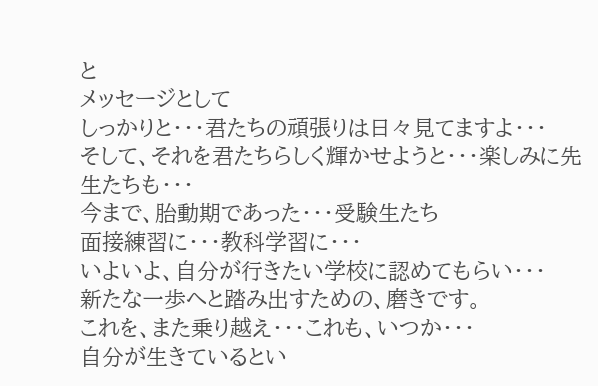と
メッセージとして
しっかりと・・・君たちの頑張りは日々見てますよ・・・
そして、それを君たちらしく輝かせようと・・・楽しみに先生たちも・・・
今まで、胎動期であった・・・受験生たち
面接練習に・・・教科学習に・・・
いよいよ、自分が行きたい学校に認めてもらい・・・
新たな一歩へと踏み出すための、磨きです。
これを、また乗り越え・・・これも、いつか・・・
自分が生きているとい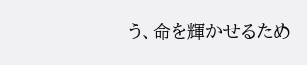う、命を輝かせるため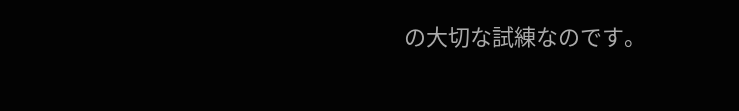の大切な試練なのです。